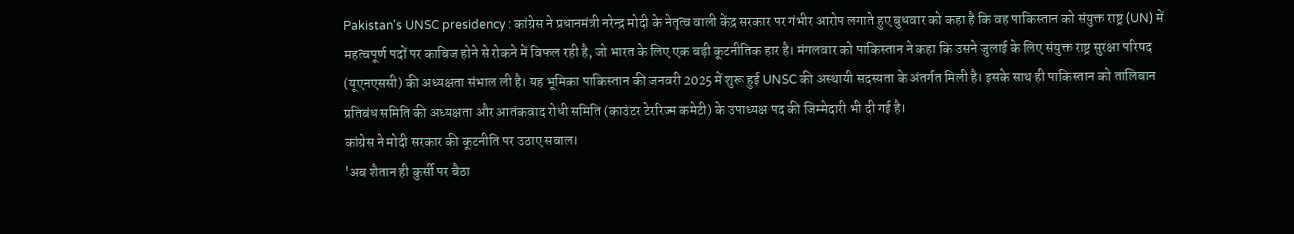Pakistan's UNSC presidency : कांग्रेस ने प्रधानमंत्री नरेन्द्र मोदी के नेतृत्व वाली केंद्र सरकार पर गंभीर आरोप लगाते हुए बुधवार को कहा है कि वह पाकिस्तान को संयुक्त राष्ट्र (UN) में महत्वपूर्ण पदों पर काबिज होने से रोकने में विफल रही है, जो भारत के लिए एक बड़ी कूटनीतिक हार है। मंगलवार को पाकिस्तान ने कहा कि उसने जुलाई के लिए संयुक्त राष्ट्र सुरक्षा परिषद (यूएनएससी) की अध्यक्षता संभाल ली है। यह भूमिका पाकिस्तान की जनवरी 2025 में शुरू हुई UNSC की अस्थायी सदस्यता के अंतर्गत मिली है। इसके साथ ही पाकिस्तान को तालिबान प्रतिबंध समिति की अध्यक्षता और आतंकवाद रोधी समिति (काउंटर टेररिज्म कमेटी) के उपाध्यक्ष पद की जिम्मेदारी भी दी गई है।
कांग्रेस ने मोदी सरकार की कूटनीति पर उठाए सवाल।
'अब शैतान ही कुर्सी पर बैठा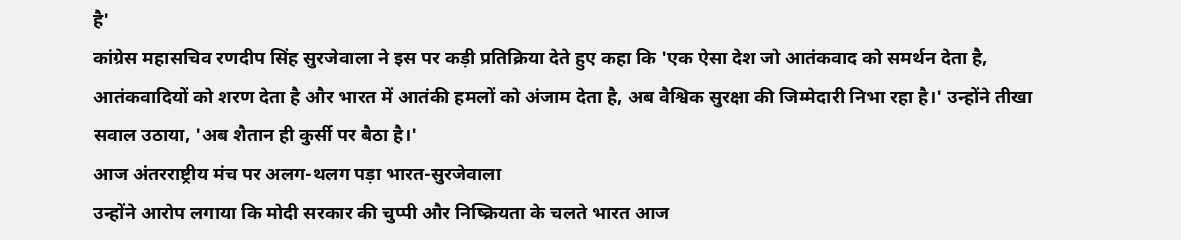है'
कांग्रेस महासचिव रणदीप सिंह सुरजेवाला ने इस पर कड़ी प्रतिक्रिया देते हुए कहा कि 'एक ऐसा देश जो आतंकवाद को समर्थन देता है, आतंकवादियों को शरण देता है और भारत में आतंकी हमलों को अंजाम देता है, अब वैश्विक सुरक्षा की जिम्मेदारी निभा रहा है।' उन्होंने तीखा सवाल उठाया, 'अब शैतान ही कुर्सी पर बैठा है।'
आज अंतरराष्ट्रीय मंच पर अलग-थलग पड़ा भारत-सुरजेवाला
उन्होंने आरोप लगाया कि मोदी सरकार की चुप्पी और निष्क्रियता के चलते भारत आज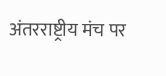अंतरराष्ट्रीय मंच पर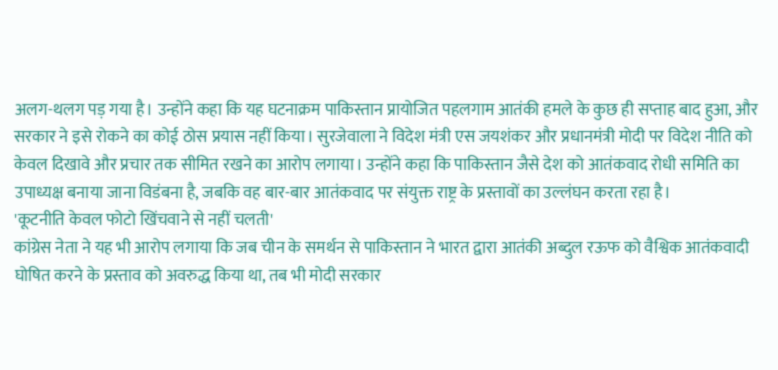अलग-थलग पड़ गया है। उन्होंने कहा कि यह घटनाक्रम पाकिस्तान प्रायोजित पहलगाम आतंकी हमले के कुछ ही सप्ताह बाद हुआ, और सरकार ने इसे रोकने का कोई ठोस प्रयास नहीं किया। सुरजेवाला ने विदेश मंत्री एस जयशंकर और प्रधानमंत्री मोदी पर विदेश नीति को केवल दिखावे और प्रचार तक सीमित रखने का आरोप लगाया। उन्होंने कहा कि पाकिस्तान जैसे देश को आतंकवाद रोधी समिति का उपाध्यक्ष बनाया जाना विडंबना है, जबकि वह बार-बार आतंकवाद पर संयुक्त राष्ट्र के प्रस्तावों का उल्लंघन करता रहा है।
'कूटनीति केवल फोटो खिंचवाने से नहीं चलती'
कांग्रेस नेता ने यह भी आरोप लगाया कि जब चीन के समर्थन से पाकिस्तान ने भारत द्वारा आतंकी अब्दुल रऊफ को वैश्विक आतंकवादी घोषित करने के प्रस्ताव को अवरुद्ध किया था, तब भी मोदी सरकार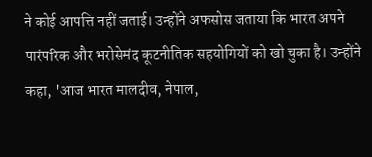ने कोई आपत्ति नहीं जताई। उन्होंने अफसोस जताया कि भारत अपने पारंपरिक और भरोसेमंद कूटनीतिक सहयोगियों को खो चुका है। उन्होंने कहा, 'आज भारत मालदीव, नेपाल,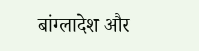बांग्लादेश और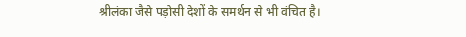श्रीलंका जैसे पड़ोसी देशों के समर्थन से भी वंचित है।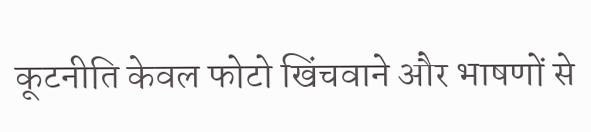कूटनीति केवल फोटो खिंचवाने और भाषणों से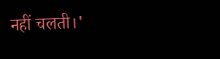नहीं चलती।'